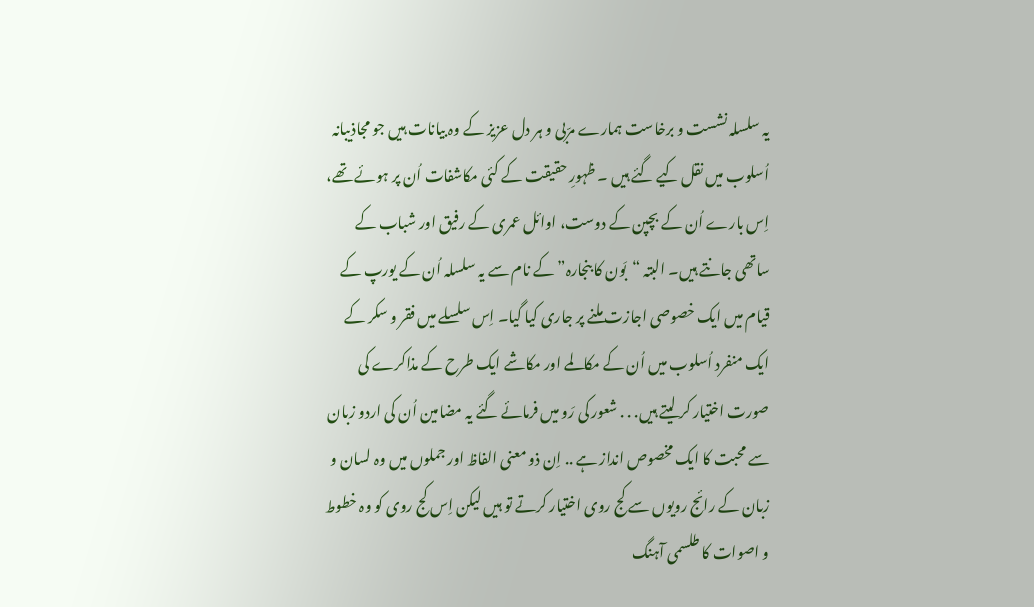یہ سلسلہ نشست و برخاست ہمارے مرّبی و ہر دل عزیز کے وہ بیانات ہیں جو مجاذیبانہ اُسلوب میں نقل کیے گئے ہیں ۔ ظہورِ حقیقت کے کئی مکاشفات اُن پر ہوئے تھے، اِس بارے اُن کے بچپن کے دوست، اوائل عمری کے رفیق اور شباب کے ساتھی جانتے ہیں۔ البتہ “بَون کا بنجارہ” کے نام سے یہ سلسلہ اُن کے یورپ کے قیام میں ایک خصوصی اجازت ملنے پر جاری کیا گیا۔ اِس سلسلے میں فقر و سکر کے ایک منفرد اُسلوب میں اُن کے مکالمے اور مکاشے ایک طرح کے مذاکرے کی صورت اختیار کر لیتے ہیں. . . شعور کی رَو میں فرمائے گئے یہ مضامین اُن کی اردو زبان سے محبت کا ایک مخصوص انداز ہے .. اِن ذو معنی الفاظ اور جملوں میں وہ لسان و زبان کے رائج رویوں سے کج روی اختیار کرتے تو ہیں لیکن اِس کج روی کو وہ خطوط و اصوات کا طلسمی آہنگ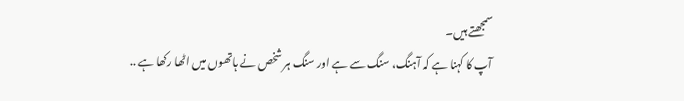سمجھتے ہیں۔
آپ کا کہنا ہے کہ آہنگ، سنگ سے ہے اور سنگ ہر شخص نے ہاتھوں میں اٹھا رکھا ہے ..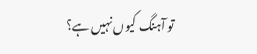تو آہنگ کیوں نہیں ہے؟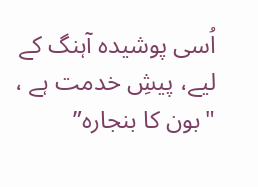اُسی پوشیدہ آہنگ کے لیے، پیشِ خدمت ہے ، "بون کا بنجارہ”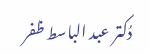دُکتر عبد الباسط ظفر